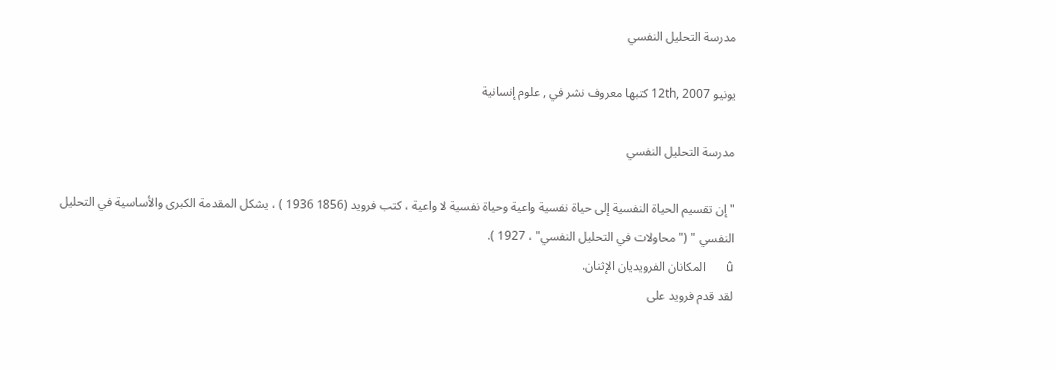مدرسة التحليل النفسي

يونيو 12th, 2007 كتبها معروف نشر في , علوم إنسانية

مدرسة التحليل النفسي

" إن تقسيم الحياة النفسية إلى حياة نفسية واعية وحياة نفسية لا واعية ، كتب فرويد (1856 1936 ) ، يشكل المقدمة الكبرى والأساسية في التحليل النفسي " (" محاولات في التحليل النفسي" ، 1927 ).
û       المكانان الفرويديان الإثنان.
لقد قدم فرويد على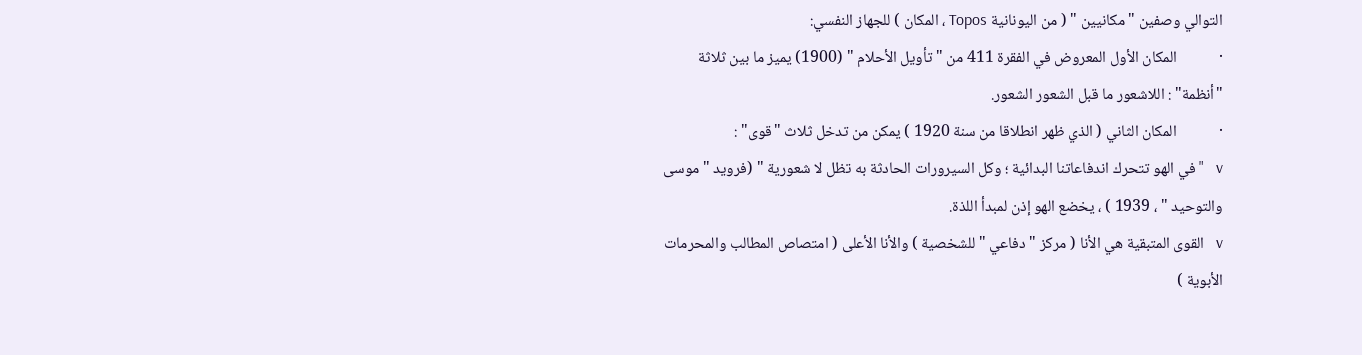التوالي وصفين " مكانيين " ( من اليونانية Topos ، المكان ) للجهاز النفسي:
·            المكان الأول المعروض في الفقرة 411 من " تأويل الأحلام " (1900) يميز ما بين ثلاثة "أنظمة" : اللاشعور ما قبل الشعور الشعور.
·            المكان الثاني ( الذي ظهر انطلاقا من سنة 1920 ) يمكن من تدخل ثلاث "قوى" :
v   " في الهو تتحرك اندفاعاتنا البدائية ؛ وكل السيرورات الحادثة به تظل لا شعورية " (فرويد " موسى والتوحيد " ، 1939 ) ، يخضع الهو إذن لمبدأ اللذة.
v   القوى المتبقية هي الأنا ( مركز " دفاعي " للشخصية ) والأنا الأعلى ( امتصاص المطالب والمحرمات الأبوية )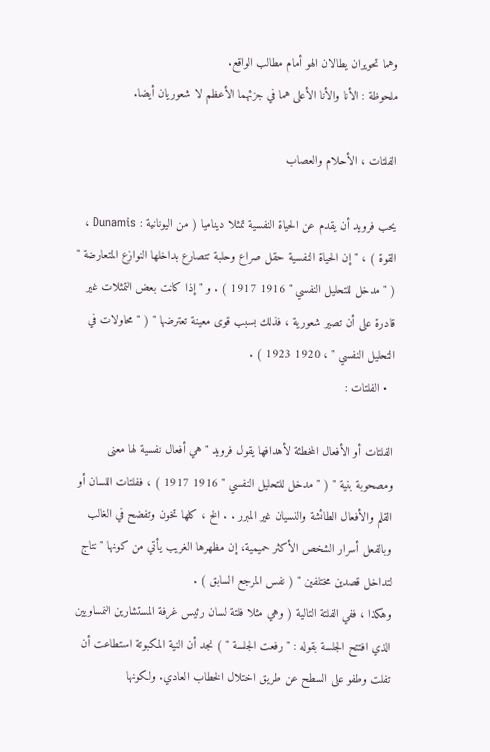وهما تحويران يطالان الهو أمام مطالب الواقع.
ملحوظة : الأنا والأنا الأعلى هما في جزئهما الأعظم لا شعوريان أيضا.

الفلتات ، الأحلام والعصاب

يحب فرويد أن يقدم عن الحياة النفسية تمثلا ديناميا ( من اليونانية : Dunamis ، القوة ) ، " إن الحياة النفسية حقل صراع وحلبة تتصارع بداخلها النوازع المتعارضة " ( "مدخل للتحليل النفسي " 1916 1917 ) . و " إذا كانت بعض التمثلات غير قادرة على أن تصير شعورية ، فذلك بسبب قوى معينة تعترضها " ( " محاولات في التحليل النفسي " ، 1920 1923 ) .
  • الفلتات :

الفلتات أو الأفعال المخطئة لأهدافها يقول فرويد " هي أفعال نفسية لها معنى ومصحوبة بنية " ( " مدخل للتحليل النفسي " 1916 1917 ) ، ففلتات اللسان أو القلم والأفعال الطائشة والنسيان غير المبرر . . الخ ، كلها تخون وتفضح في الغالب وبالفعل أسرار الشخص الأكثر حميمية، إن مظهرها الغريب يأتي من كونها " نتاج لتداخل قصدين مختلفين " ( نفس المرجع السابق ) .
وهكذا ، ففي الفلتة التالية ( وهي مثلا فلتة لسان رئيس غرفة المستشارين النمساويين الذي افتتح الجلسة بقوله : " رفعت الجلسة " ) نجد أن النية المكبوتة استطاعت أن تفلت وطفو على السطح عن طريق اختلال الخطاب العادي. ولكونها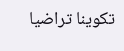تكوينا تراضيا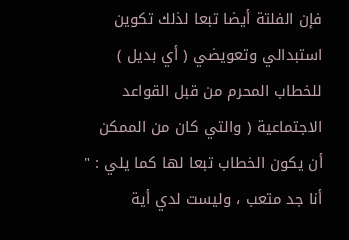فإن الفلتة أيضا تبعا لذلك تكوين استبدالي وتعويضي ( أي بديل ) للخطاب المحرم من قبل القواعد الاجتماعية ( والتي كان من الممكن أن يكون الخطاب تبعا لها كما يلي : " أنا جد متعب ، وليست لدي أية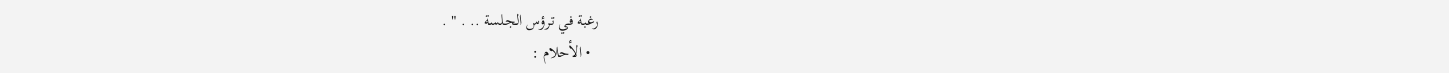رغبة في ترؤس الجلسة .. . " .
  • الأحلام :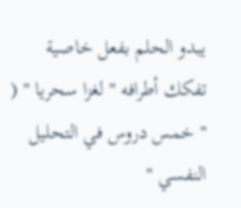يبدو الحلم بفعل خاصية تفكك أطرافه " لغزا سحريا " ( " خمس دروس في التحليل النفسي "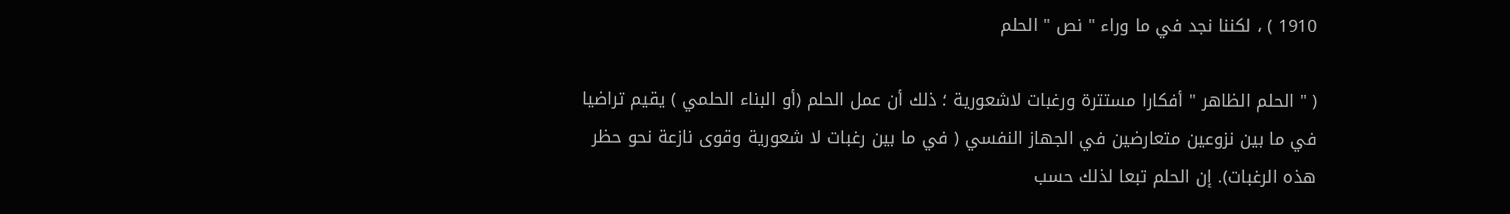1910 ) ، لكننا نجد في ما وراء " نص " الحلم

( " الحلم الظاهر " أفكارا مستترة ورغبات لاشعورية ؛ ذلك أن عمل الحلم (أو البناء الحلمي ) يقيم تراضيا في ما بين نزوعين متعارضين في الجهاز النفسي ( في ما بين رغبات لا شعورية وقوى نازعة نحو حظر هذه الرغبات). إن الحلم تبعا لذلك حسب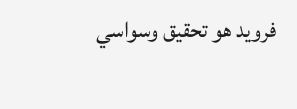فرويد هو تحقيق وسواسي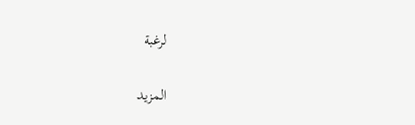لرغبة

المزيد